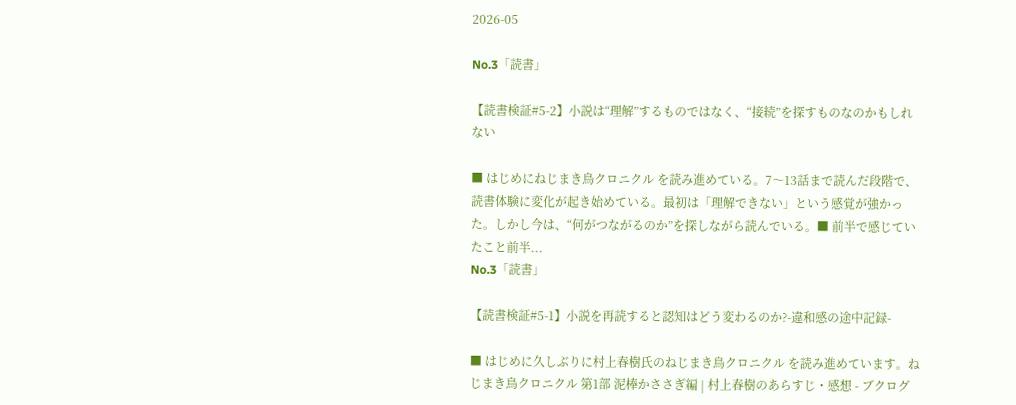2026-05

No.3「読書」

【読書検証#5-2】小説は“理解”するものではなく、“接続”を探すものなのかもしれない

■ はじめにねじまき鳥クロニクル を読み進めている。7〜13話まで読んだ段階で、読書体験に変化が起き始めている。最初は「理解できない」という感覚が強かった。しかし今は、“何がつながるのか”を探しながら読んでいる。■ 前半で感じていたこと前半...
No.3「読書」

【読書検証#5-1】小説を再読すると認知はどう変わるのか?-違和感の途中記録-

■ はじめに久しぶりに村上春樹氏のねじまき鳥クロニクル を読み進めています。ねじまき鳥クロニクル 第1部 泥棒かささぎ編 | 村上春樹のあらすじ・感想 - ブクログ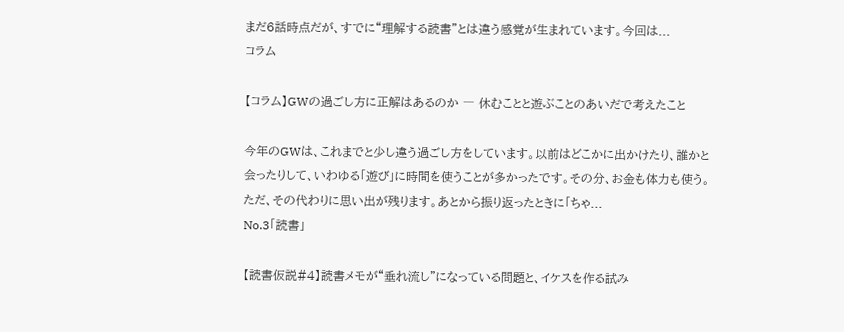まだ6話時点だが、すでに“理解する読書”とは違う感覚が生まれています。今回は...
コラム

【コラム】GWの過ごし方に正解はあるのか ― 休むことと遊ぶことのあいだで考えたこと

今年のGWは、これまでと少し違う過ごし方をしています。以前はどこかに出かけたり、誰かと会ったりして、いわゆる「遊び」に時間を使うことが多かったです。その分、お金も体力も使う。ただ、その代わりに思い出が残ります。あとから振り返ったときに「ちゃ...
No.3「読書」

【読書仮説#4】読書メモが“垂れ流し”になっている問題と、イケスを作る試み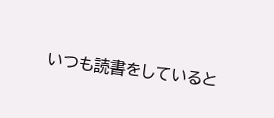いつも読書をしていると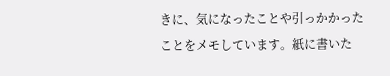きに、気になったことや引っかかったことをメモしています。紙に書いた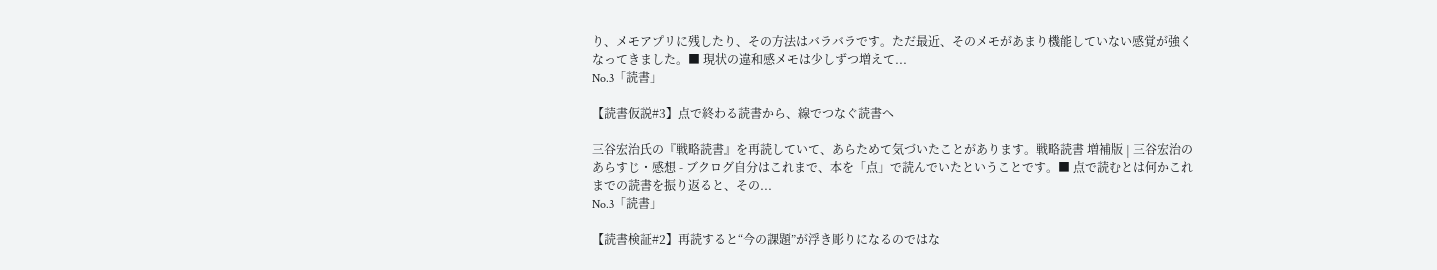り、メモアプリに残したり、その方法はバラバラです。ただ最近、そのメモがあまり機能していない感覚が強くなってきました。■ 現状の違和感メモは少しずつ増えて...
No.3「読書」

【読書仮説#3】点で終わる読書から、線でつなぐ読書へ

三谷宏治氏の『戦略読書』を再読していて、あらためて気づいたことがあります。戦略読書 増補版 | 三谷宏治のあらすじ・感想 - ブクログ自分はこれまで、本を「点」で読んでいたということです。■ 点で読むとは何かこれまでの読書を振り返ると、その...
No.3「読書」

【読書検証#2】再読すると“今の課題”が浮き彫りになるのではな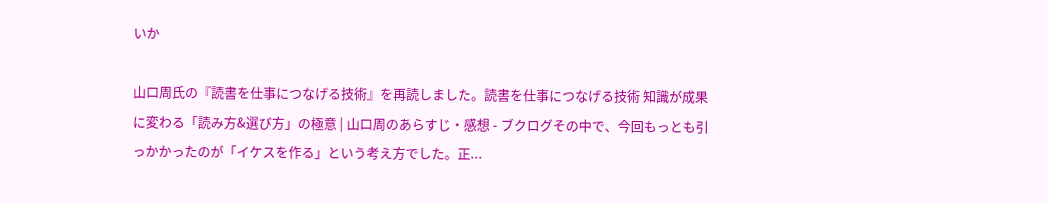いか

山口周氏の『読書を仕事につなげる技術』を再読しました。読書を仕事につなげる技術 知識が成果に変わる「読み方&選び方」の極意 | 山口周のあらすじ・感想 - ブクログその中で、今回もっとも引っかかったのが「イケスを作る」という考え方でした。正...